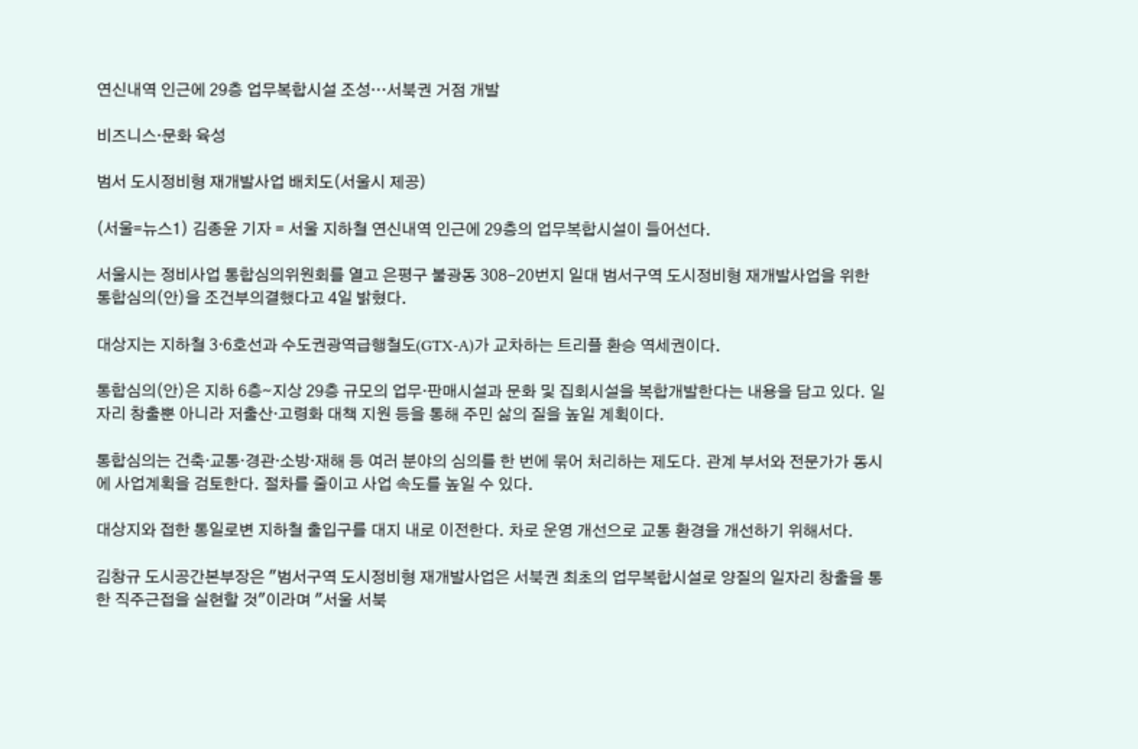연신내역 인근에 29층 업무복합시설 조성…서북권 거점 개발

비즈니스·문화 육성

범서 도시정비형 재개발사업 배치도(서울시 제공)

(서울=뉴스1) 김종윤 기자 = 서울 지하철 연신내역 인근에 29층의 업무복합시설이 들어선다.

서울시는 정비사업 통합심의위원회를 열고 은평구 불광동 308-20번지 일대 범서구역 도시정비형 재개발사업을 위한 통합심의(안)을 조건부의결했다고 4일 밝혔다.

대상지는 지하철 3·6호선과 수도권광역급행철도(GTX-A)가 교차하는 트리플 환승 역세권이다.

통합심의(안)은 지하 6층∼지상 29층 규모의 업무·판매시설과 문화 및 집회시설을 복합개발한다는 내용을 담고 있다. 일자리 창출뿐 아니라 저출산·고령화 대책 지원 등을 통해 주민 삶의 질을 높일 계획이다.

통합심의는 건축·교통·경관·소방·재해 등 여러 분야의 심의를 한 번에 묶어 처리하는 제도다. 관계 부서와 전문가가 동시에 사업계획을 검토한다. 절차를 줄이고 사업 속도를 높일 수 있다.

대상지와 접한 통일로변 지하철 출입구를 대지 내로 이전한다. 차로 운영 개선으로 교통 환경을 개선하기 위해서다.

김창규 도시공간본부장은 "범서구역 도시정비형 재개발사업은 서북권 최초의 업무복합시설로 양질의 일자리 창출을 통한 직주근접을 실현할 것"이라며 "서울 서북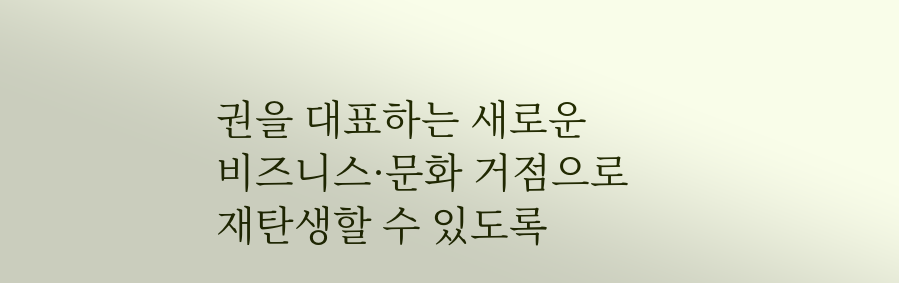권을 대표하는 새로운 비즈니스·문화 거점으로 재탄생할 수 있도록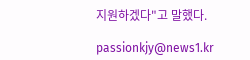지원하겠다"고 말했다.

passionkjy@news1.kr